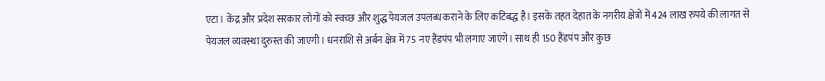एटा। केंद्र और प्रदेश सरकार लोगों को स्वच्छ और शुद्ध पेयजल उपलब्ध कराने के लिए कटिबद्ध है। इसके तहत देहात के नगरीय क्षेत्रों में 424 लाख रुपये की लागत से पेयजल व्यवस्था दुरुस्त की जाएगी। धनराशि से अर्बन क्षेत्र में 75 नए हैंडपंप भी लगाए जाएंगे। साथ ही 150 हैंडपंप और कुछ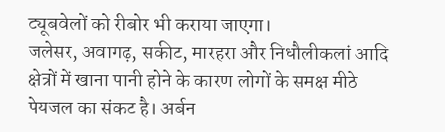ट्यूबवेलों को रीबोर भी कराया जाएगा।
जलेसर, अवागढ़, सकीट, मारहरा और निधौलीकलां आदि क्षेत्रों में खाना पानी होने के कारण लोगों के समक्ष मीठे पेयजल का संकट है। अर्बन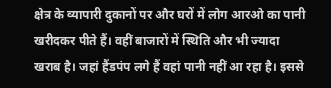क्षेत्र के व्यापारी दुकानों पर और घरों में लोग आरओ का पानी खरीदकर पीते हैं। वहीं बाजारों में स्थिति और भी ज्यादा खराब है। जहां हैंडपंप लगे हैं वहां पानी नहीं आ रहा है। इससे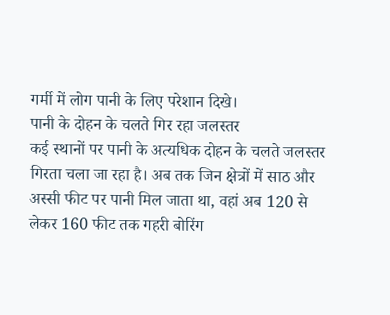गर्मी में लोग पानी के लिए परेशान दिखे।
पानी के दोहन के चलते गिर रहा जलस्तर
कई स्थानों पर पानी के अत्यधिक दोहन के चलते जलस्तर गिरता चला जा रहा है। अब तक जिन क्षेत्रों में साठ और अस्सी फीट पर पानी मिल जाता था, वहां अब 120 से लेकर 160 फीट तक गहरी बोरिंग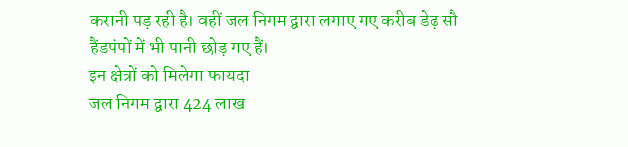करानी पड़ रही है। वहीं जल निगम द्वारा लगाए गए करीब डेढ़ सौ हैंडपंपों में भी पानी छोड़ गए हैं।
इन क्षेत्रों को मिलेगा फायदा
जल निगम द्वारा 424 लाख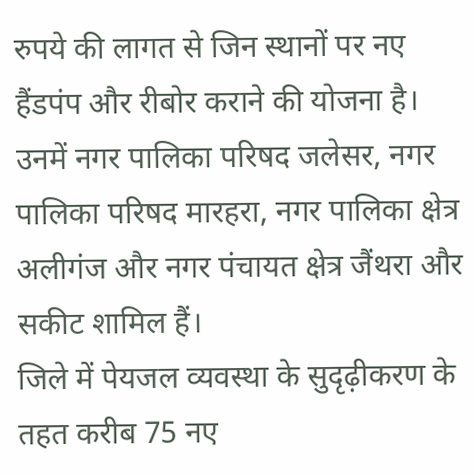रुपये की लागत से जिन स्थानों पर नए हैंडपंप और रीबोर कराने की योजना है। उनमें नगर पालिका परिषद जलेसर, नगर पालिका परिषद मारहरा, नगर पालिका क्षेत्र अलीगंज और नगर पंचायत क्षेत्र जैंथरा और सकीट शामिल हैं।
जिले में पेयजल व्यवस्था के सुदृढ़ीकरण के तहत करीब 75 नए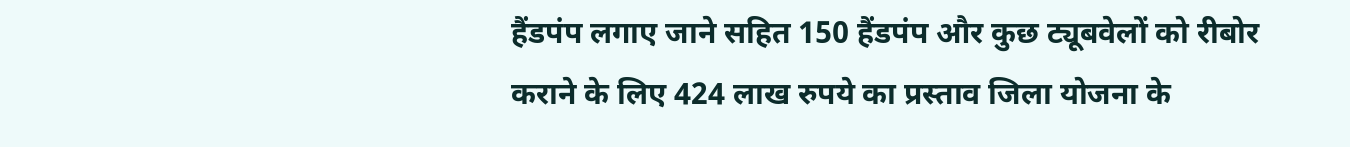हैंडपंप लगाए जाने सहित 150 हैंडपंप और कुछ ट्यूबवेलों को रीबोर कराने के लिए 424 लाख रुपये का प्रस्ताव जिला योजना के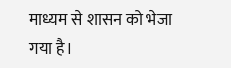माध्यम से शासन को भेजा गया है।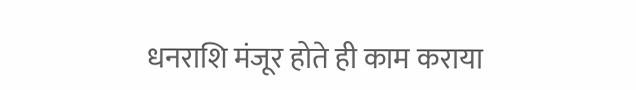धनराशि मंजूर होते ही काम कराया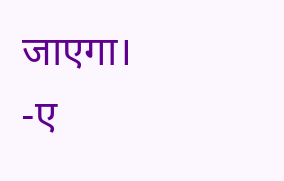जाएगा।
-ए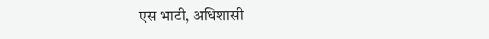एस भाटी, अधिशासी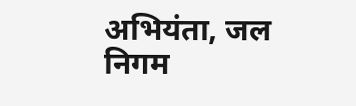अभियंता, जल निगम